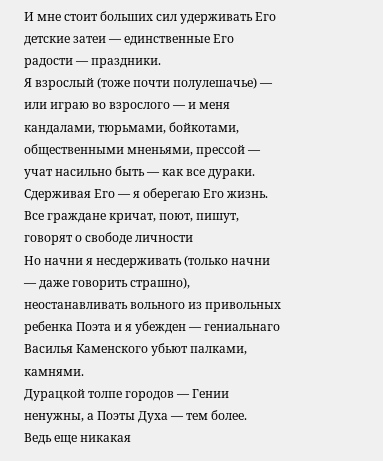И мне стоит больших сил удерживать Его детские затеи — единственные Его радости — праздники.
Я взрослый (тоже почти полулешачье) — или играю во взрослого — и меня кандалами, тюрьмами, бойкотами, общественными мненьями, прессой — учат насильно быть — как все дураки.
Сдерживая Его — я оберегаю Его жизнь.
Все граждане кричат, поют, пишут, говорят о свободе личности
Но начни я несдерживать (только начни — даже говорить страшно), неостанавливать вольного из привольных ребенка Поэта и я убежден — гениальнаго Василья Каменского убьют палками, камнями.
Дурацкой толпе городов — Гении ненужны, а Поэты Духа — тем более.
Ведь еще никакая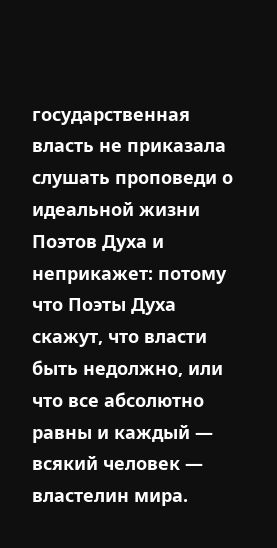государственная власть не приказала слушать проповеди о идеальной жизни Поэтов Духа и неприкажет: потому что Поэты Духа скажут, что власти быть недолжно, или что все абсолютно равны и каждый — всякий человек — властелин мира.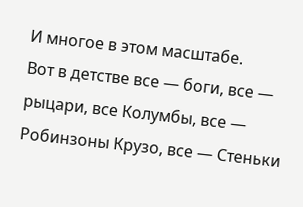И многое в этом масштабе.
Вот в детстве все — боги, все — рыцари, все Колумбы, все — Робинзоны Крузо, все — Стеньки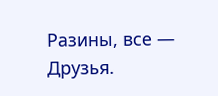Разины, все — Друзья.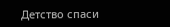Детство спаси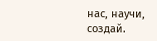нас, научи, создай.